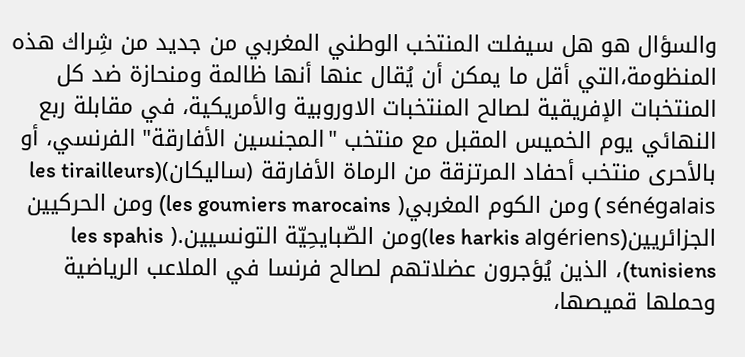والسؤال هو هل سيفلت المنتخب الوطني المغربي من جديد من شِراك هذه المنظومة،التي أقل ما يمكن أن يُقال عنها أنها ظالمة ومنحازة ضد كل المنتخبات الإفريقية لصالح المنتخبات الاوروبية والأمريكية، في مقابلة ربع النهائي يوم الخميس المقبل مع منتخب "المجنسين الأفارقة" الفرنسي، أو بالأحرى منتخب أحفاد المرتزقة من الرماة الأفارقة (ساليكان)(les tirailleurs sénégalais ) ومن الكوم المغربي( les goumiers marocains) ومن الحركيين الجزائريين(les harkis algériens)ومن الصّبايحِيّة التونسيين.( les spahis tunisiens)، الذين يُؤجرون عضلاتهم لصالح فرنسا في الملاعب الرياضية وحملها قميصها،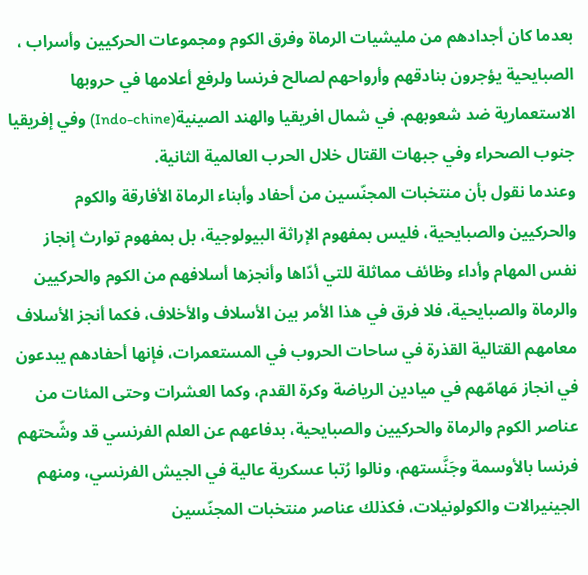بعدما كان أجدادهم من مليشيات الرماة وفرق الكوم ومجموعات الحركيين وأسراب ، الصبايحية يؤجرون بنادقهم وأرواحهم لصالح فرنسا ولرفع أعلامها في حروبها الاستعمارية ضد شعوبهم. في شمال افريقيا والهند الصينية(Indo-chine) وفي إفريقيا جنوب الصحراء وفي جبهات القتال خلال الحرب العالمية الثانية.
وعندما نقول بأن منتخبات المجنّسين من أحفاد وأبناء الرماة الأفارقة والكوم والحركيين والصبايحية، فليس بمفهوم الإراثة البيولوجية، بل بمفهوم توارث إنجاز نفس المهام وأداء وظائف مماثلة للتي أدّاها وأنجزها أسلافهم من الكوم والحركيين والرماة والصبايحية، فلا فرق في هذا الأمر بين الأسلاف والأخلاف، فكما أنجز الأسلاف معامهم القتالية القذرة في ساحات الحروب في المستعمرات، فإنها أحفادهم يبدعون في انجاز مَهامّهم في ميادين الرياضة وكرة القدم، وكما العشرات وحتى المئات من عناصر الكوم والرماة والحركيين والصبايحية، بدفاعهم عن العلم الفرنسي قد وشّحتهم فرنسا بالأوسمة وجَنَّستهم، ونالوا رُتبا عسكرية عالية في الجيش الفرنسي، ومنهم الجينيرالات والكولونيلات، فكذلك عناصر منتخبات المجنّسين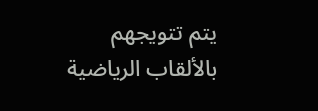يتم تتويجهم بالألقاب الرياضية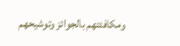ومكافئتهم بالجوائز وتوشيحهم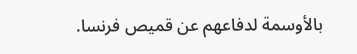بالأوسمة لدفاعهم عن قميص فرنسا.